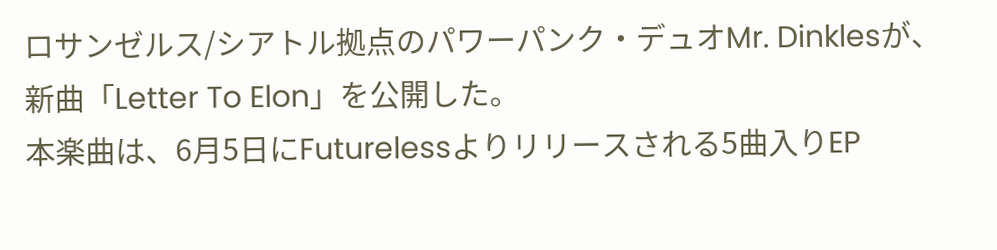ロサンゼルス/シアトル拠点のパワーパンク・デュオMr. Dinklesが、新曲「Letter To Elon」を公開した。
本楽曲は、6月5日にFuturelessよりリリースされる5曲入りEP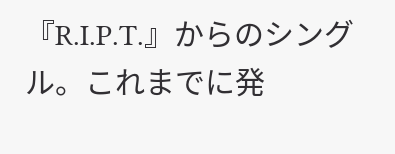『R.I.P.T.』からのシングル。これまでに発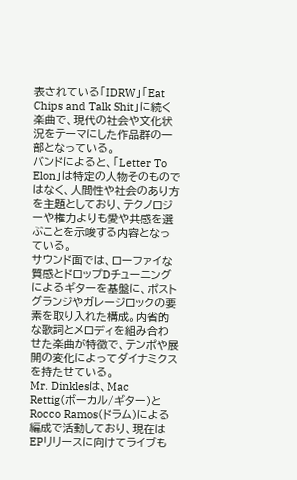表されている「IDRW」「Eat Chips and Talk Shit」に続く楽曲で、現代の社会や文化状況をテーマにした作品群の一部となっている。
バンドによると、「Letter To Elon」は特定の人物そのものではなく、人間性や社会のあり方を主題としており、テクノロジーや権力よりも愛や共感を選ぶことを示唆する内容となっている。
サウンド面では、ローファイな質感とドロップDチューニングによるギターを基盤に、ポストグランジやガレージロックの要素を取り入れた構成。内省的な歌詞とメロディを組み合わせた楽曲が特徴で、テンポや展開の変化によってダイナミクスを持たせている。
Mr. Dinklesは、Mac Rettig(ボーカル/ギター)とRocco Ramos(ドラム)による編成で活動しており、現在はEPリリースに向けてライブも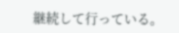継続して行っている。